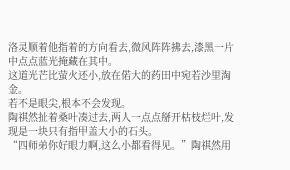洛灵顺着他指着的方向看去,微风阵阵拂去,漆黑一片中点点蓝光掩藏在其中。
这道光芒比萤火还小,放在偌大的药田中宛若沙里淘金。
若不是眼尖,根本不会发现。
陶祺然扯着桑叶凑过去,两人一点点掰开枯枝烂叶,发现是一块只有指甲盖大小的石头。
“四师弟你好眼力啊,这么小都看得见。”陶祺然用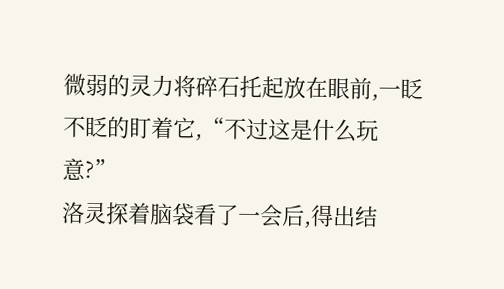微弱的灵力将碎石托起放在眼前,一眨不眨的盯着它,“不过这是什么玩意?”
洛灵探着脑袋看了一会后,得出结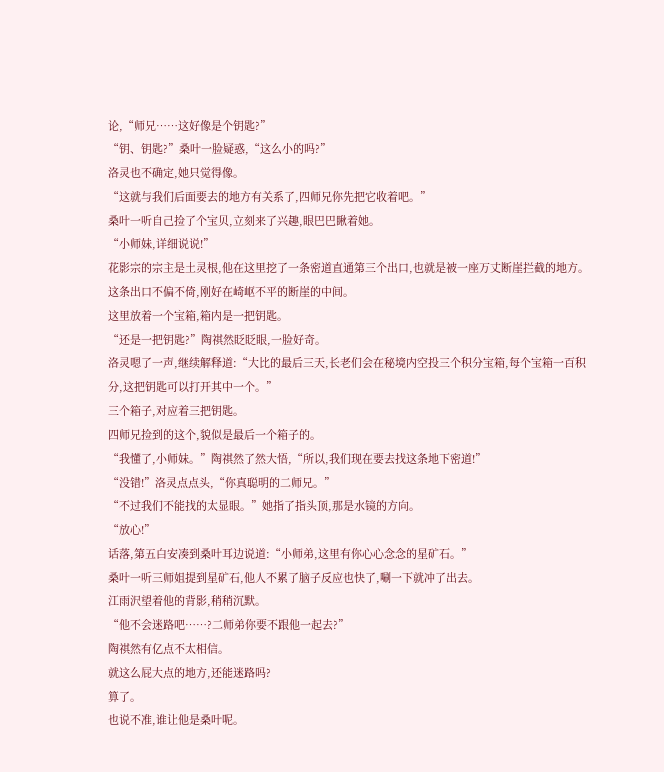论,“师兄……这好像是个钥匙?”
“钥、钥匙?”桑叶一脸疑惑,“这么小的吗?”
洛灵也不确定,她只觉得像。
“这就与我们后面要去的地方有关系了,四师兄你先把它收着吧。”
桑叶一听自己捡了个宝贝,立刻来了兴趣,眼巴巴瞅着她。
“小师妹,详细说说!”
花影宗的宗主是土灵根,他在这里挖了一条密道直通第三个出口,也就是被一座万丈断崖拦截的地方。
这条出口不偏不倚,刚好在崎岖不平的断崖的中间。
这里放着一个宝箱,箱内是一把钥匙。
“还是一把钥匙?”陶祺然眨眨眼,一脸好奇。
洛灵嗯了一声,继续解释道:“大比的最后三天,长老们会在秘境内空投三个积分宝箱,每个宝箱一百积分,这把钥匙可以打开其中一个。”
三个箱子,对应着三把钥匙。
四师兄捡到的这个,貌似是最后一个箱子的。
“我懂了,小师妹。”陶祺然了然大悟,“所以,我们现在要去找这条地下密道!”
“没错!”洛灵点点头,“你真聪明的二师兄。”
“不过我们不能找的太显眼。”她指了指头顶,那是水镜的方向。
“放心!”
话落,第五白安凑到桑叶耳边说道:“小师弟,这里有你心心念念的星矿石。”
桑叶一听三师姐提到星矿石,他人不累了脑子反应也快了,唰一下就冲了出去。
江雨沢望着他的背影,稍稍沉默。
“他不会迷路吧……?二师弟你要不跟他一起去?”
陶祺然有亿点不太相信。
就这么屁大点的地方,还能迷路吗?
算了。
也说不准,谁让他是桑叶呢。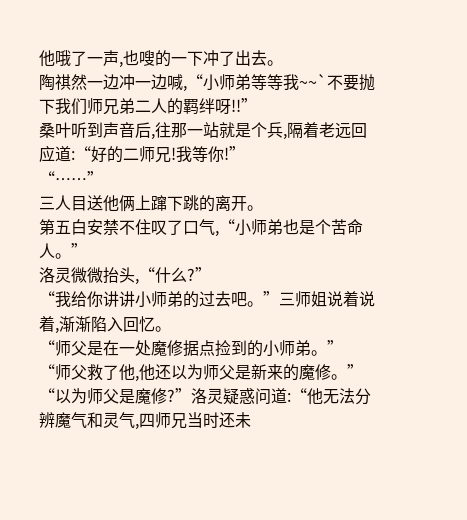他哦了一声,也嗖的一下冲了出去。
陶祺然一边冲一边喊,“小师弟等等我~~`不要抛下我们师兄弟二人的羁绊呀!!”
桑叶听到声音后,往那一站就是个兵,隔着老远回应道:“好的二师兄!我等你!”
“……”
三人目送他俩上蹿下跳的离开。
第五白安禁不住叹了口气,“小师弟也是个苦命人。”
洛灵微微抬头,“什么?”
“我给你讲讲小师弟的过去吧。”三师姐说着说着,渐渐陷入回忆。
“师父是在一处魔修据点捡到的小师弟。”
“师父救了他,他还以为师父是新来的魔修。”
“以为师父是魔修?”洛灵疑惑问道:“他无法分辨魔气和灵气,四师兄当时还未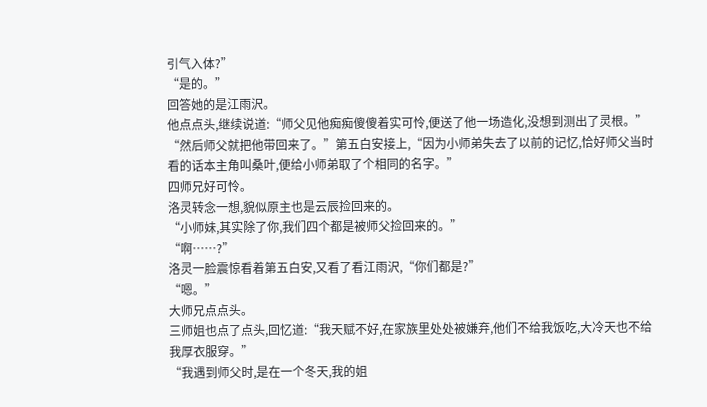引气入体?”
“是的。”
回答她的是江雨沢。
他点点头,继续说道:“师父见他痴痴傻傻着实可怜,便送了他一场造化,没想到测出了灵根。”
“然后师父就把他带回来了。”第五白安接上,“因为小师弟失去了以前的记忆,恰好师父当时看的话本主角叫桑叶,便给小师弟取了个相同的名字。”
四师兄好可怜。
洛灵转念一想,貌似原主也是云辰捡回来的。
“小师妹,其实除了你,我们四个都是被师父捡回来的。”
“啊……?”
洛灵一脸震惊看着第五白安,又看了看江雨沢,“你们都是?”
“嗯。”
大师兄点点头。
三师姐也点了点头,回忆道:“我天赋不好,在家族里处处被嫌弃,他们不给我饭吃,大冷天也不给我厚衣服穿。”
“我遇到师父时,是在一个冬天,我的姐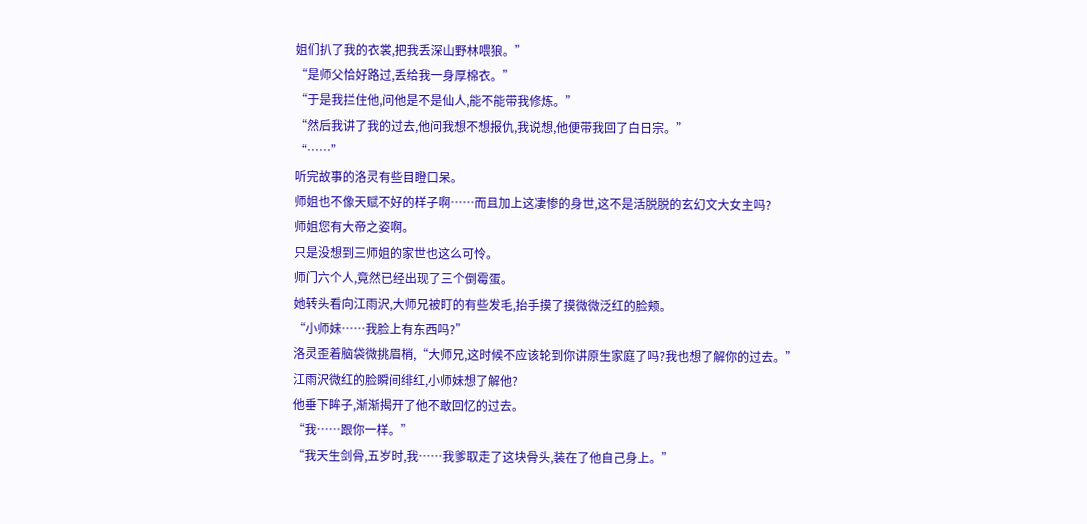姐们扒了我的衣裳,把我丢深山野林喂狼。”
“是师父恰好路过,丢给我一身厚棉衣。”
“于是我拦住他,问他是不是仙人,能不能带我修炼。”
“然后我讲了我的过去,他问我想不想报仇,我说想,他便带我回了白日宗。”
“……”
听完故事的洛灵有些目瞪口呆。
师姐也不像天赋不好的样子啊……而且加上这凄惨的身世,这不是活脱脱的玄幻文大女主吗?
师姐您有大帝之姿啊。
只是没想到三师姐的家世也这么可怜。
师门六个人,竟然已经出现了三个倒霉蛋。
她转头看向江雨沢,大师兄被盯的有些发毛,抬手摸了摸微微泛红的脸颊。
“小师妹……我脸上有东西吗?”
洛灵歪着脑袋微挑眉梢,“大师兄,这时候不应该轮到你讲原生家庭了吗?我也想了解你的过去。”
江雨沢微红的脸瞬间绯红,小师妹想了解他?
他垂下眸子,渐渐揭开了他不敢回忆的过去。
“我……跟你一样。”
“我天生剑骨,五岁时,我……我爹取走了这块骨头,装在了他自己身上。”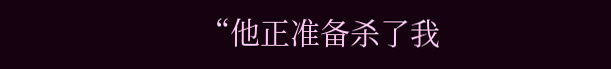“他正准备杀了我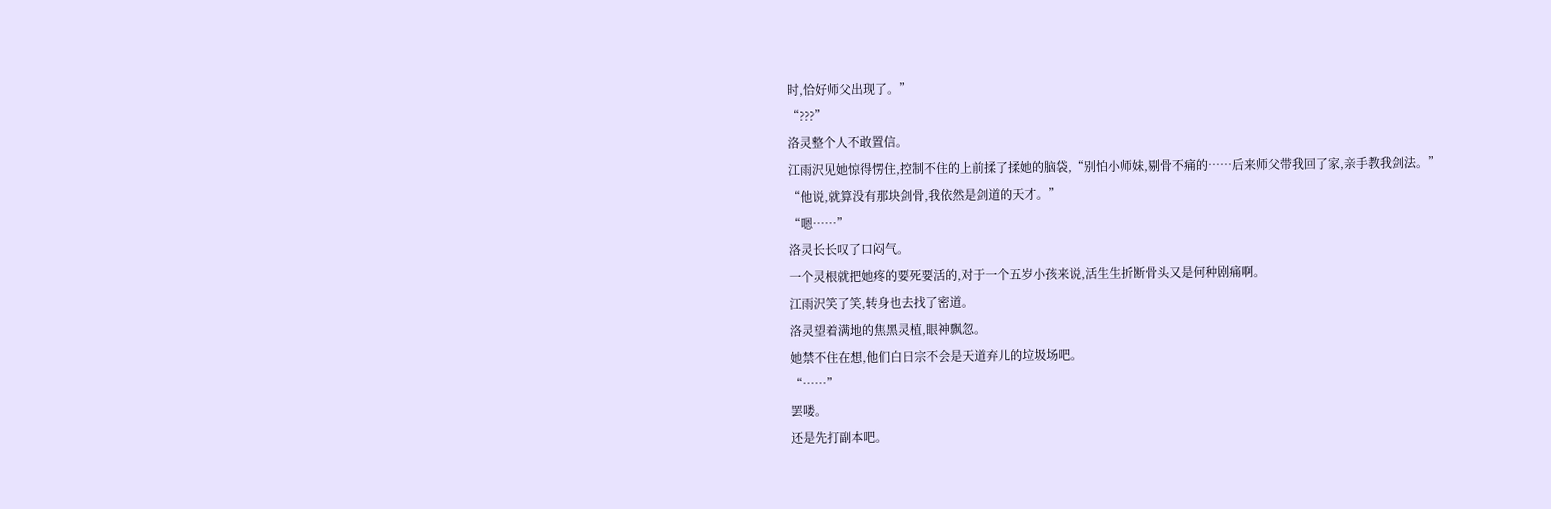时,恰好师父出现了。”
“???”
洛灵整个人不敢置信。
江雨沢见她惊得愣住,控制不住的上前揉了揉她的脑袋,“别怕小师妹,剔骨不痛的……后来师父带我回了家,亲手教我剑法。”
“他说,就算没有那块剑骨,我依然是剑道的天才。”
“嗯……”
洛灵长长叹了口闷气。
一个灵根就把她疼的要死要活的,对于一个五岁小孩来说,活生生折断骨头又是何种剧痛啊。
江雨沢笑了笑,转身也去找了密道。
洛灵望着满地的焦黑灵植,眼神飘忽。
她禁不住在想,他们白日宗不会是天道弃儿的垃圾场吧。
“……”
罢喽。
还是先打副本吧。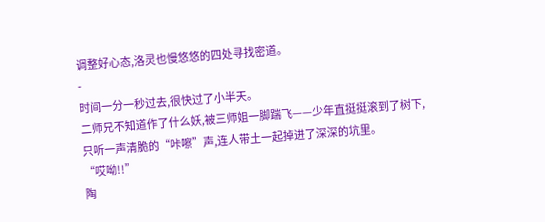调整好心态,洛灵也慢悠悠的四处寻找密道。
-
时间一分一秒过去,很快过了小半天。
二师兄不知道作了什么妖,被三师姐一脚踹飞——少年直挺挺滚到了树下,只听一声清脆的“咔嚓”声,连人带土一起掉进了深深的坑里。
“哎呦!!”
陶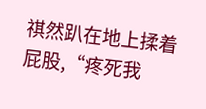祺然趴在地上揉着屁股,“疼死我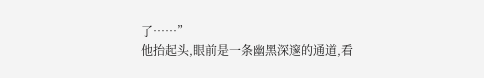了……”
他抬起头,眼前是一条幽黑深邃的通道,看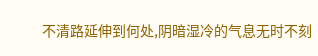不清路延伸到何处,阴暗湿冷的气息无时不刻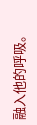融入他的呼吸。